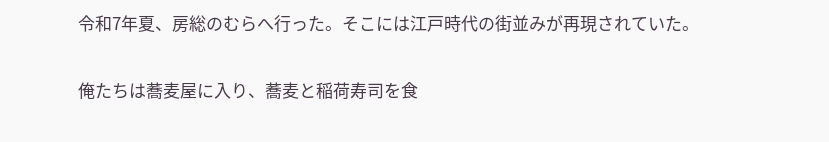令和7年夏、房総のむらへ行った。そこには江戸時代の街並みが再現されていた。

俺たちは蕎麦屋に入り、蕎麦と稲荷寿司を食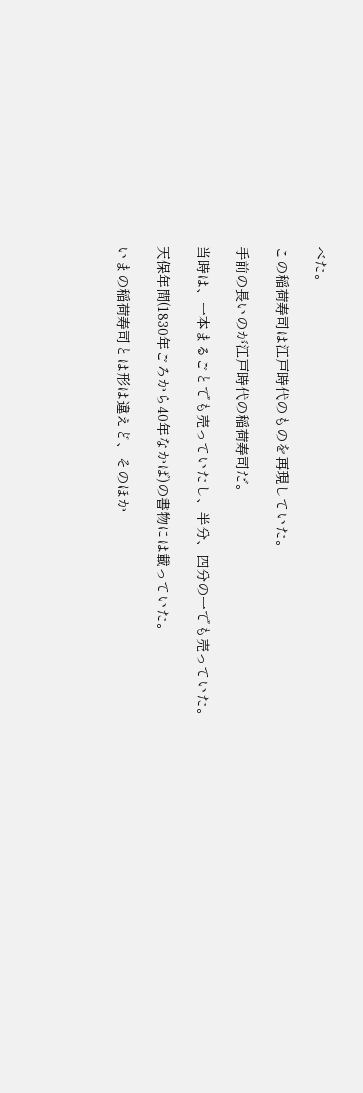べた。

この稲荷寿司は江戸時代のものを再現していた。

手前の長いのが江戸時代の稲荷寿司だ。

当時は、一本まるごとでも売っていたし、半分、四分の一でも売っていた。

天保年間(1830年ごろから40年なかば)の書物には載っていた。

いまの稲荷寿司とは形は違えど、そのほか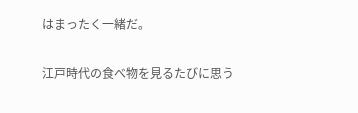はまったく一緒だ。

江戸時代の食べ物を見るたびに思う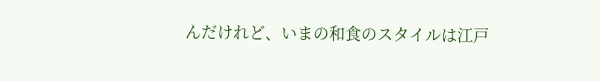んだけれど、いまの和食のスタイルは江戸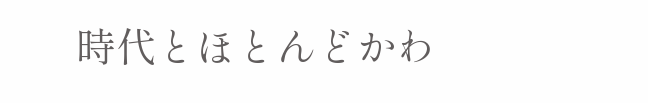時代とほとんどかわ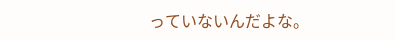っていないんだよな。